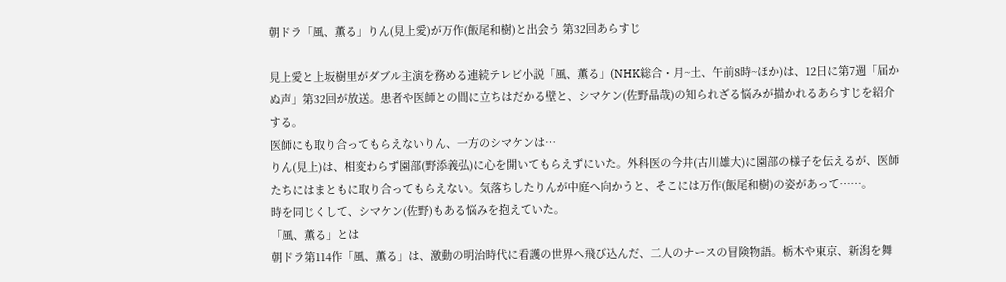朝ドラ「風、薫る」りん(見上愛)が万作(飯尾和樹)と出会う 第32回あらすじ

見上愛と上坂樹里がダブル主演を務める連続テレビ小説「風、薫る」(NHK総合・月~土、午前8時~ほか)は、12日に第7週「届かぬ声」第32回が放送。患者や医師との間に立ちはだかる壁と、シマケン(佐野晶哉)の知られざる悩みが描かれるあらすじを紹介する。
医師にも取り合ってもらえないりん、一方のシマケンは…
りん(見上)は、相変わらず園部(野添義弘)に心を開いてもらえずにいた。外科医の今井(古川雄大)に園部の様子を伝えるが、医師たちにはまともに取り合ってもらえない。気落ちしたりんが中庭へ向かうと、そこには万作(飯尾和樹)の姿があって……。
時を同じくして、シマケン(佐野)もある悩みを抱えていた。
「風、薫る」とは
朝ドラ第114作「風、薫る」は、激動の明治時代に看護の世界へ飛び込んだ、二人のナースの冒険物語。栃木や東京、新潟を舞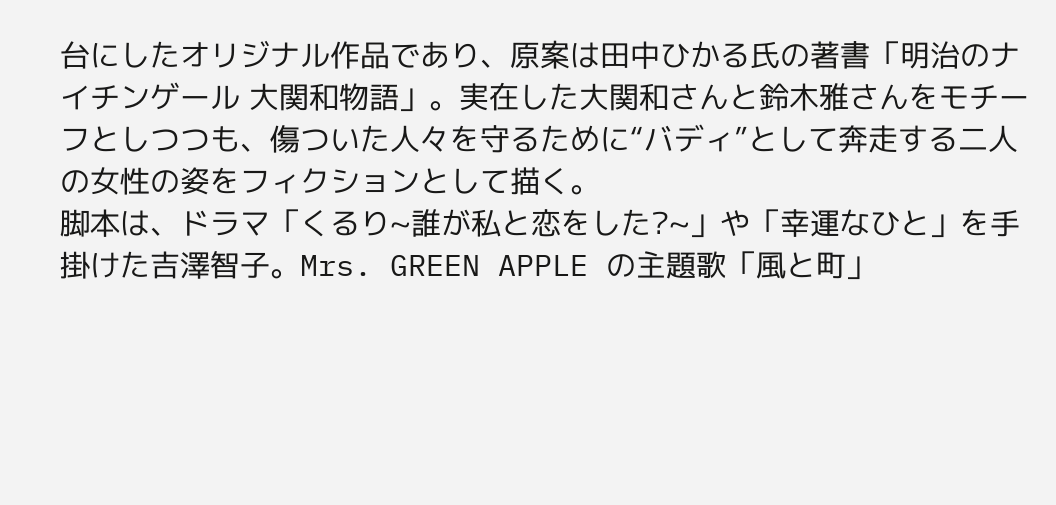台にしたオリジナル作品であり、原案は田中ひかる氏の著書「明治のナイチンゲール 大関和物語」。実在した大関和さんと鈴木雅さんをモチーフとしつつも、傷ついた人々を守るために“バディ”として奔走する二人の女性の姿をフィクションとして描く。
脚本は、ドラマ「くるり~誰が私と恋をした?~」や「幸運なひと」を手掛けた吉澤智子。Mrs. GREEN APPLE の主題歌「風と町」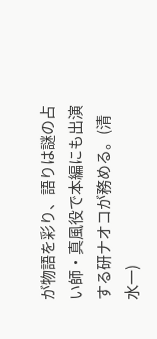が物語を彩り、語りは謎の占い師・真風役で本編にも出演する研ナオコが務める。(清水一)